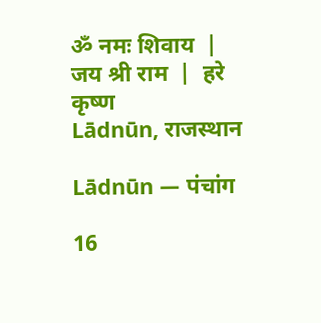ॐ नमः शिवाय  |  जय श्री राम  |  हरे कृष्ण
Lādnūn, राजस्थान

Lādnūn — पंचांग

16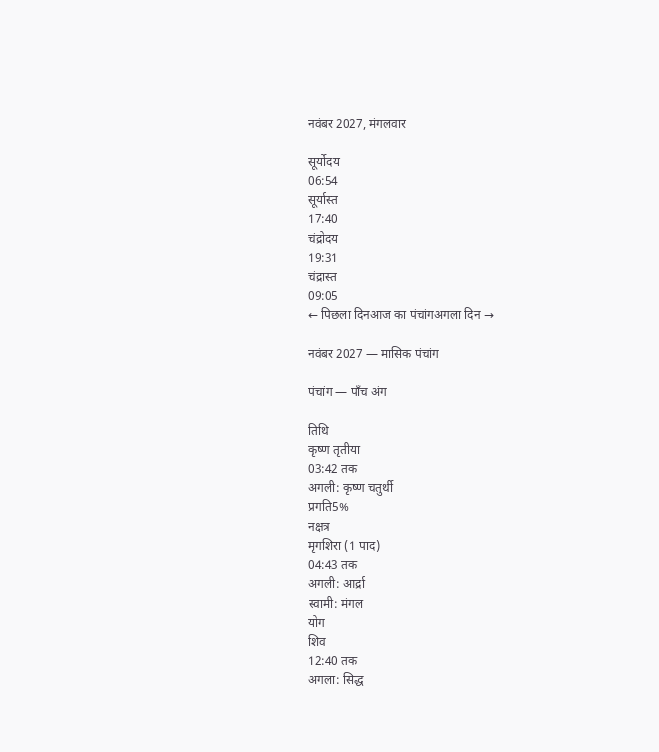नवंबर 2027, मंगलवार

सूर्योदय
06:54
सूर्यास्त
17:40
चंद्रोदय
19:31
चंद्रास्त
09:05
← पिछला दिनआज का पंचांगअगला दिन →

नवंबर 2027 — मासिक पंचांग

पंचांग — पाँच अंग

तिथि
कृष्ण तृतीया
03:42 तक
अगली: कृष्ण चतुर्थी
प्रगति5%
नक्षत्र
मृगशिरा (1 पाद)
04:43 तक
अगली: आर्द्रा
स्वामी: मंगल
योग
शिव
12:40 तक
अगला: सिद्ध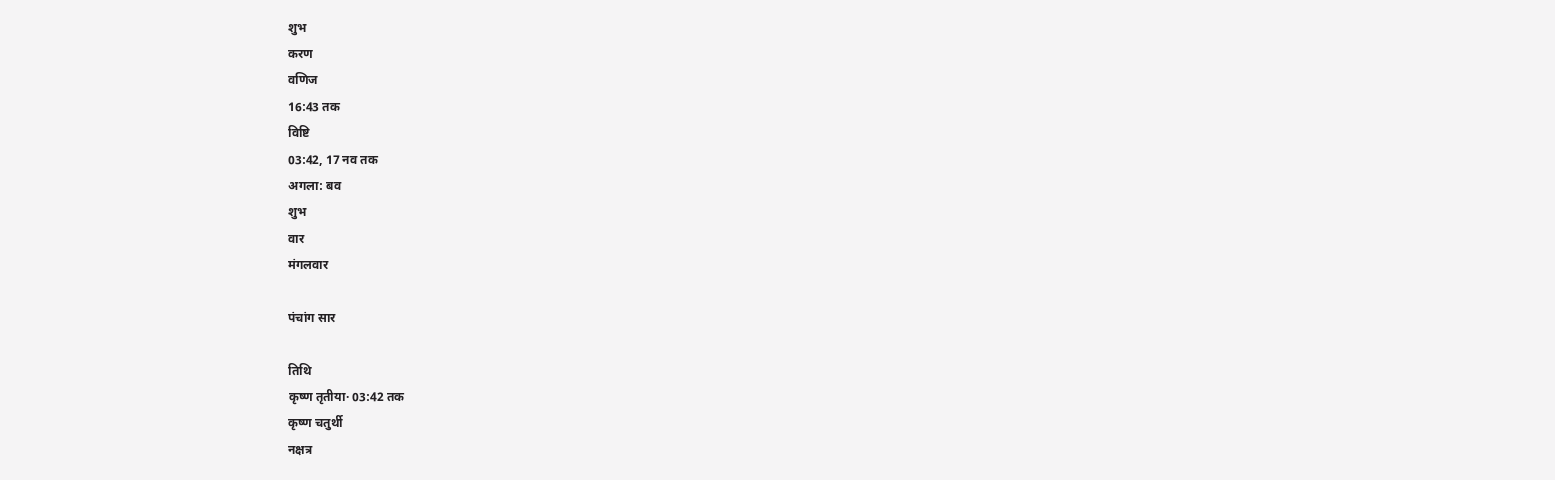शुभ
करण
वणिज
16:43 तक
विष्टि
03:42, 17 नव तक
अगला: बव
शुभ
वार
मंगलवार

पंचांग सार

तिथि
कृष्ण तृतीया· 03:42 तक
कृष्ण चतुर्थी
नक्षत्र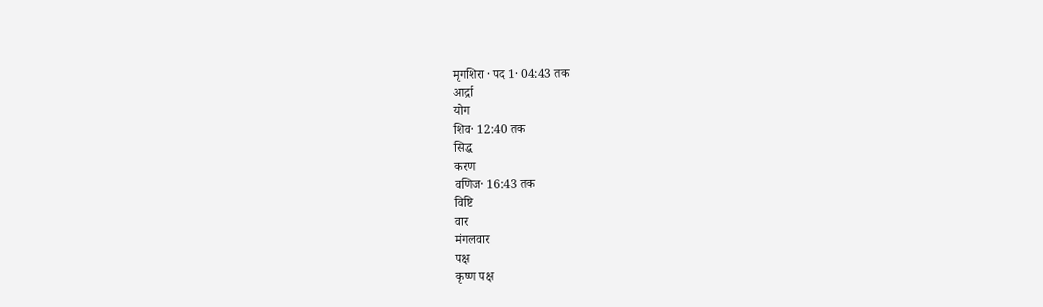मृगशिरा · पद 1· 04:43 तक
आर्द्रा
योग
शिव· 12:40 तक
सिद्ध
करण
वणिज· 16:43 तक
विष्टि
वार
मंगलवार
पक्ष
कृष्ण पक्ष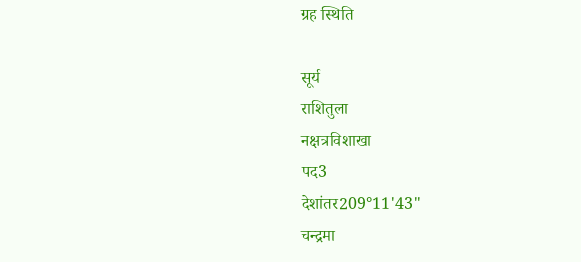ग्रह स्थिति

सूर्य
राशितुला
नक्षत्रविशाखा
पद3
देशांतर209°11'43"
चन्द्रमा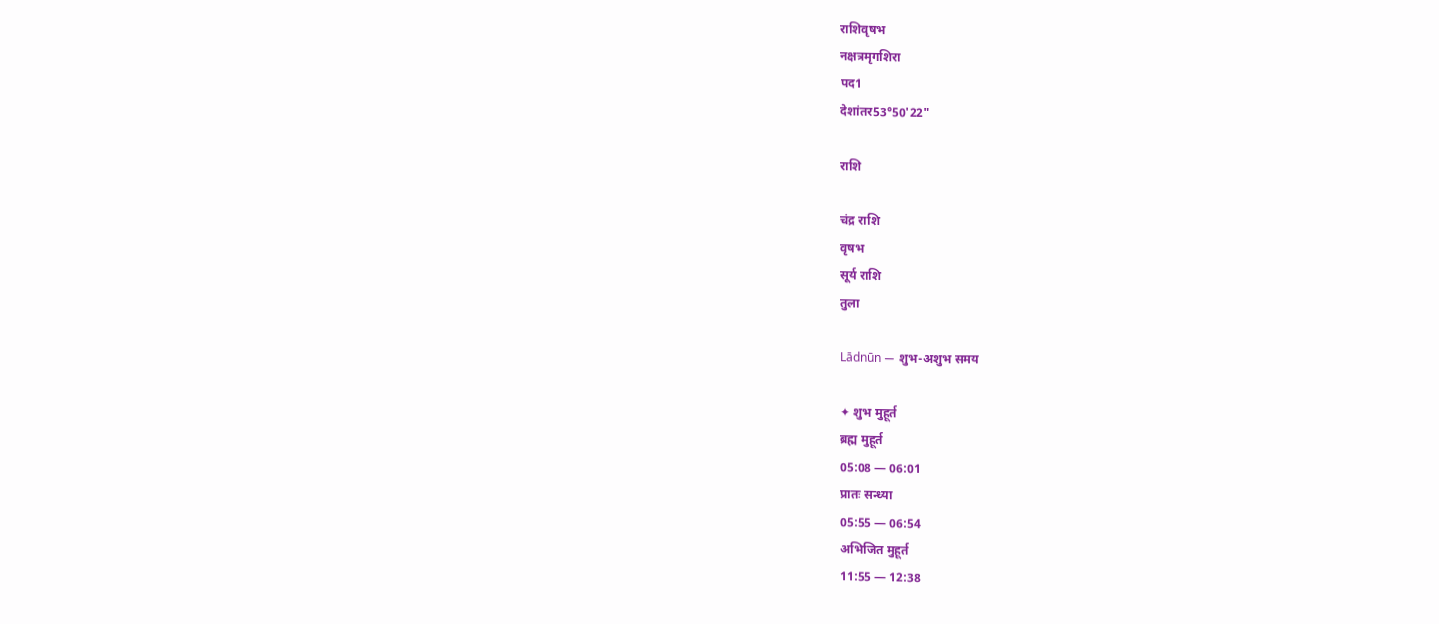राशिवृषभ
नक्षत्रमृगशिरा
पद1
देशांतर53°50'22"

राशि

चंद्र राशि
वृषभ
सूर्य राशि
तुला

Lādnūn — शुभ-अशुभ समय

✦ शुभ मुहूर्त
ब्रह्म मुहूर्त
05:08 — 06:01
प्रातः सन्ध्या
05:55 — 06:54
अभिजित मुहूर्त
11:55 — 12:38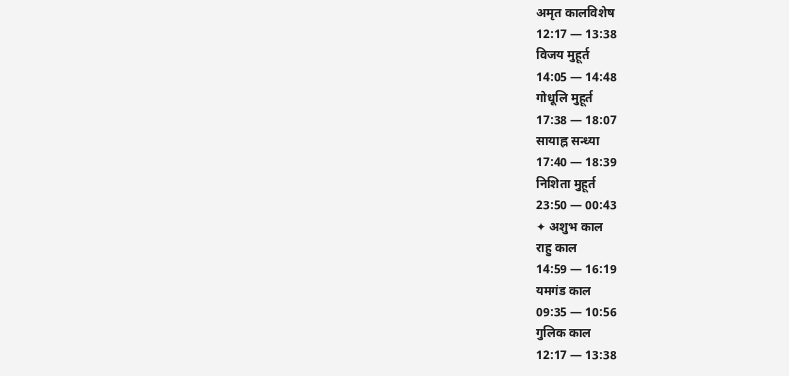अमृत कालविशेष
12:17 — 13:38
विजय मुहूर्त
14:05 — 14:48
गोधूलि मुहूर्त
17:38 — 18:07
सायाह्न सन्ध्या
17:40 — 18:39
निशिता मुहूर्त
23:50 — 00:43
✦ अशुभ काल
राहु काल
14:59 — 16:19
यमगंड काल
09:35 — 10:56
गुलिक काल
12:17 — 13:38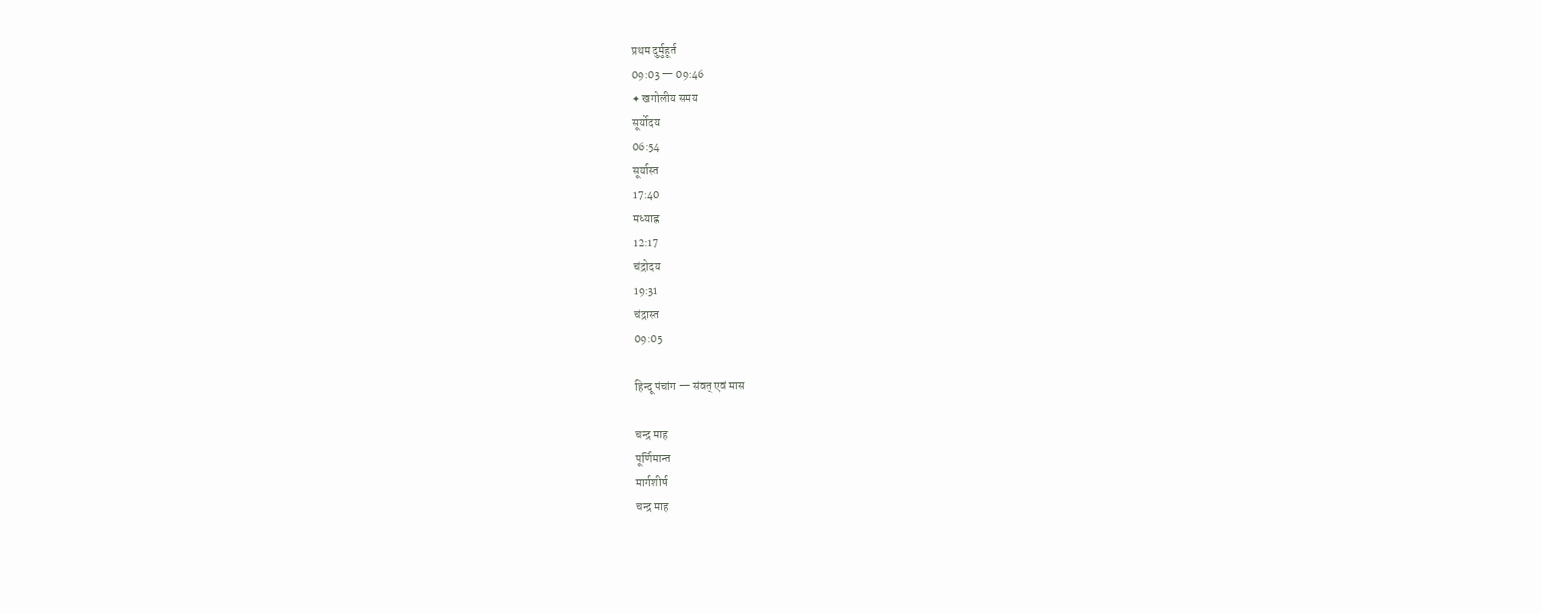प्रथम दुर्मुहूर्त
09:03 — 09:46
✦ खगोलीय समय
सूर्योदय
06:54
सूर्यास्त
17:40
मध्याह्न
12:17
चंद्रोदय
19:31
चंद्रास्त
09:05

हिन्दू पंचांग — संवत् एवं मास

चन्द्र माह
पूर्णिमान्त
मार्गशीर्ष
चन्द्र माह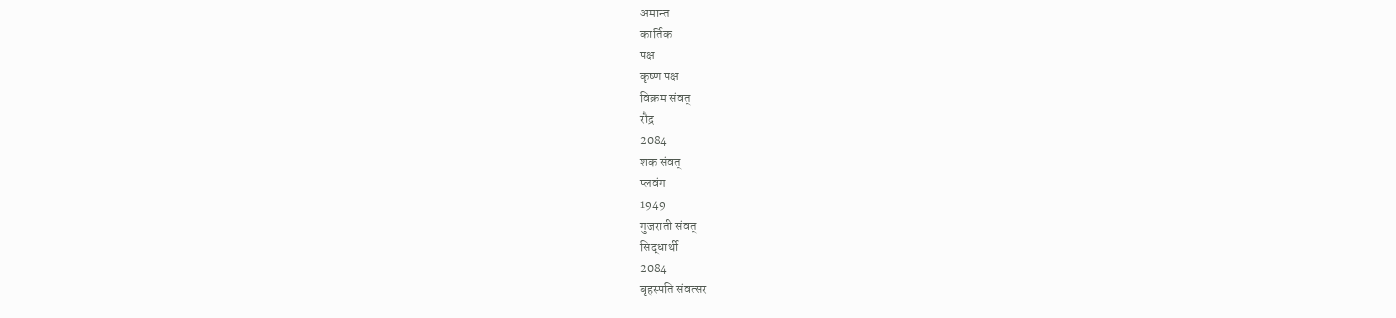अमान्त
कार्तिक
पक्ष
कृष्ण पक्ष
विक्रम संवत्
रौद्र
2084
शक संवत्
प्लवंग
1949
गुजराती संवत्
सिद्धार्थी
2084
बृहस्पति संवत्सर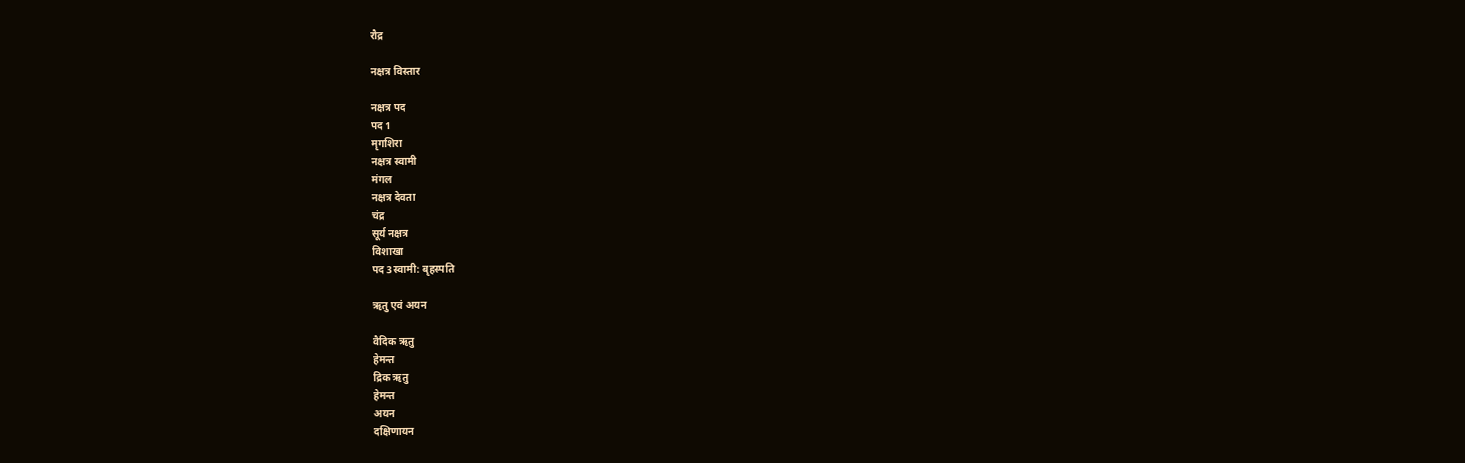रौद्र

नक्षत्र विस्तार

नक्षत्र पद
पद 1
मृगशिरा
नक्षत्र स्वामी
मंगल
नक्षत्र देवता
चंद्र
सूर्य नक्षत्र
विशाखा
पद 3स्वामी: बृहस्पति

ऋतु एवं अयन

वैदिक ऋतु
हेमन्त
द्रिक ऋतु
हेमन्त
अयन
दक्षिणायन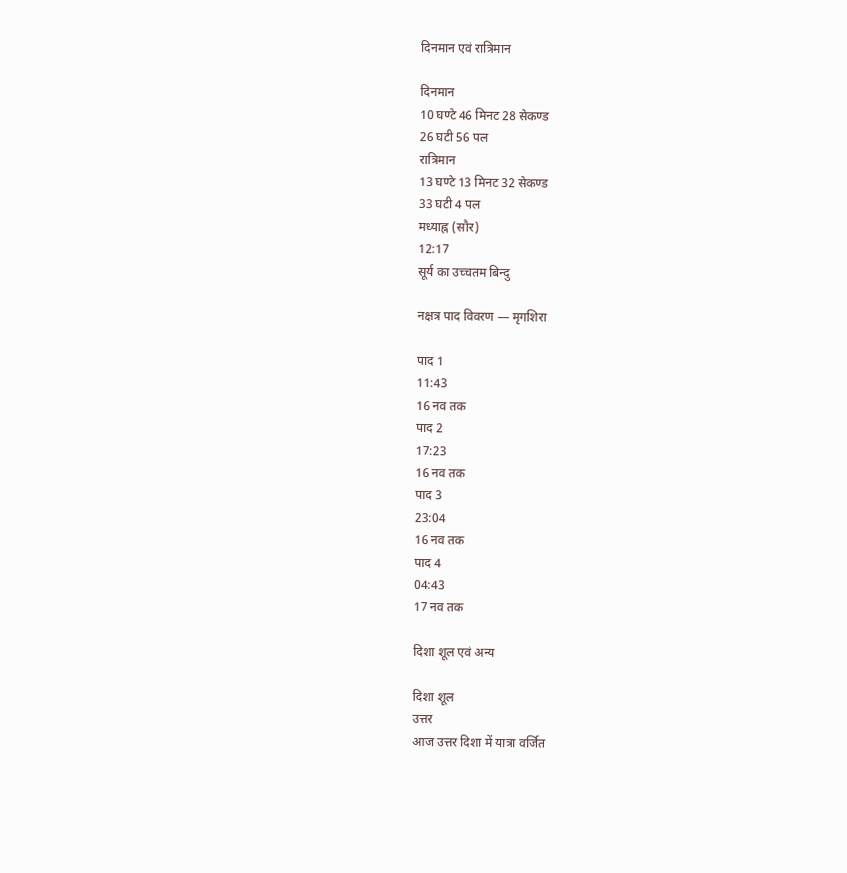दिनमान एवं रात्रिमान

दिनमान
10 घण्टे 46 मिनट 28 सेकण्ड
26 घटी 56 पल
रात्रिमान
13 घण्टे 13 मिनट 32 सेकण्ड
33 घटी 4 पल
मध्याह्न (सौर)
12:17
सूर्य का उच्चतम बिन्दु

नक्षत्र पाद विवरण — मृगशिरा

पाद 1
11:43
16 नव तक
पाद 2
17:23
16 नव तक
पाद 3
23:04
16 नव तक
पाद 4
04:43
17 नव तक

दिशा शूल एवं अन्य

दिशा शूल
उत्तर
आज उत्तर दिशा में यात्रा वर्जित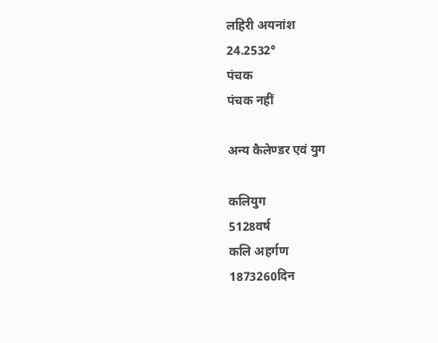लहिरी अयनांश
24.2532°
पंचक
पंचक नहीं

अन्य कैलेण्डर एवं युग

कलियुग
5128वर्ष
कलि अहर्गण
1873260दिन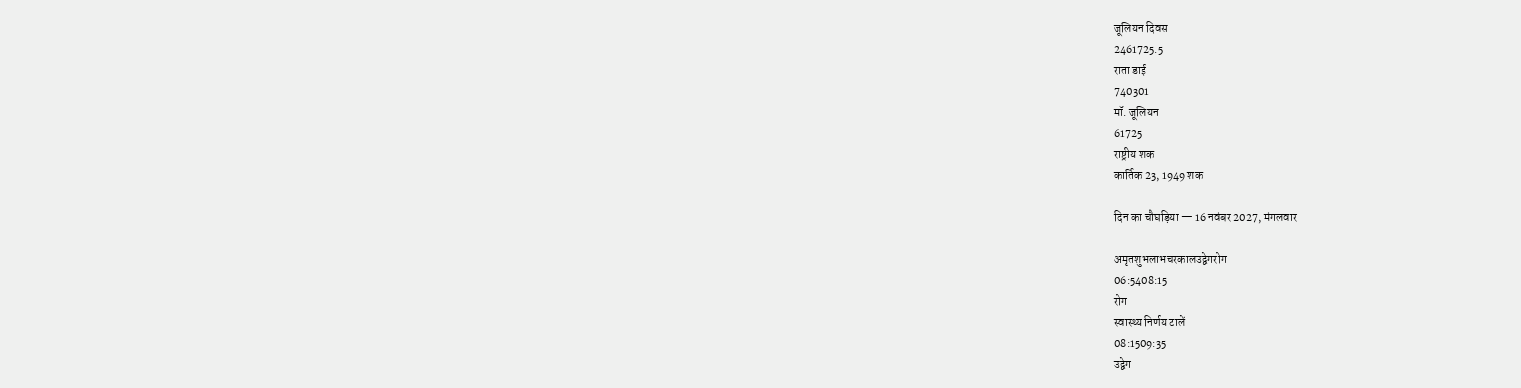जूलियन दिवस
2461725.5
राता डाई
740301
मॉ. जूलियन
61725
राष्ट्रीय शक
कार्तिक 23, 1949 शक

दिन का चौघड़िया — 16 नवंबर 2027, मंगलवार

अमृतशुभलाभचरकालउद्वेगरोग
06:5408:15
रोग
स्वास्थ्य निर्णय टालें
08:1509:35
उद्वेग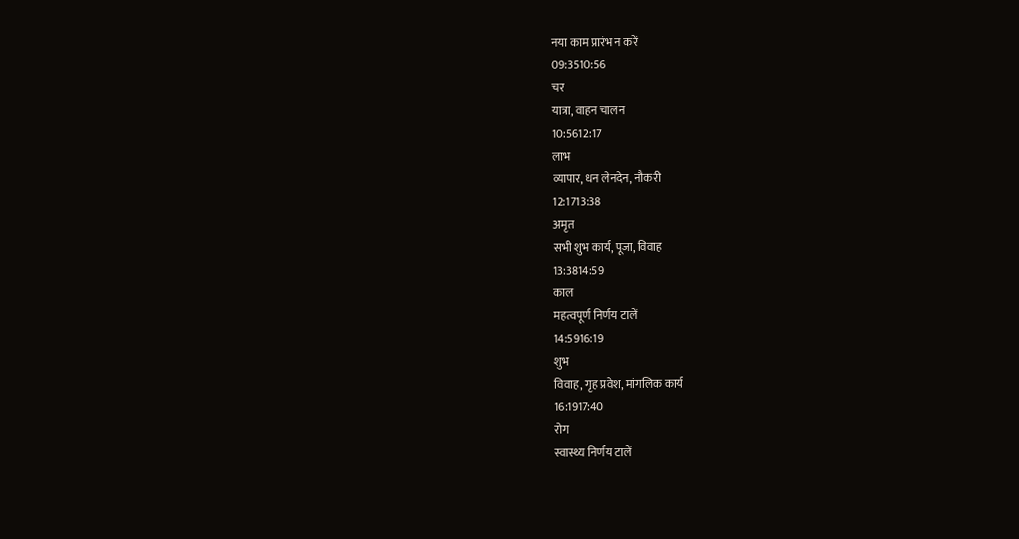नया काम प्रारंभ न करें
09:3510:56
चर
यात्रा, वाहन चालन
10:5612:17
लाभ
व्यापार, धन लेनदेन, नौकरी
12:1713:38
अमृत
सभी शुभ कार्य, पूजा, विवाह
13:3814:59
काल
महत्वपूर्ण निर्णय टालें
14:5916:19
शुभ
विवाह, गृह प्रवेश, मांगलिक कार्य
16:1917:40
रोग
स्वास्थ्य निर्णय टालें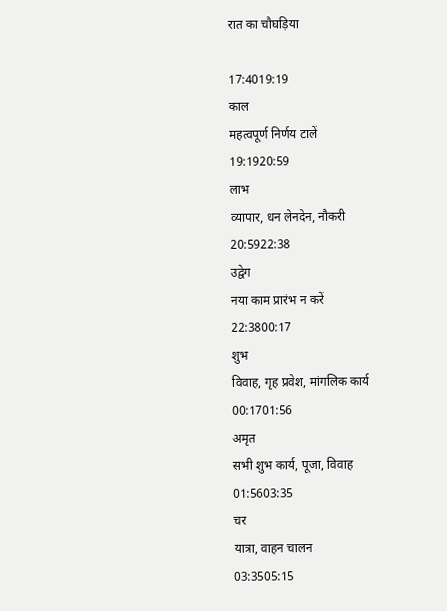रात का चौघड़िया

17:4019:19
काल
महत्वपूर्ण निर्णय टालें
19:1920:59
लाभ
व्यापार, धन लेनदेन, नौकरी
20:5922:38
उद्वेग
नया काम प्रारंभ न करें
22:3800:17
शुभ
विवाह, गृह प्रवेश, मांगलिक कार्य
00:1701:56
अमृत
सभी शुभ कार्य, पूजा, विवाह
01:5603:35
चर
यात्रा, वाहन चालन
03:3505:15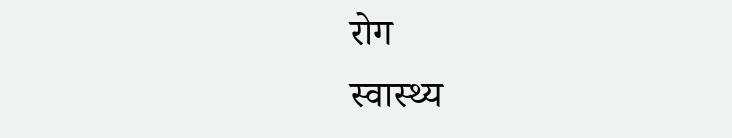रोग
स्वास्थ्य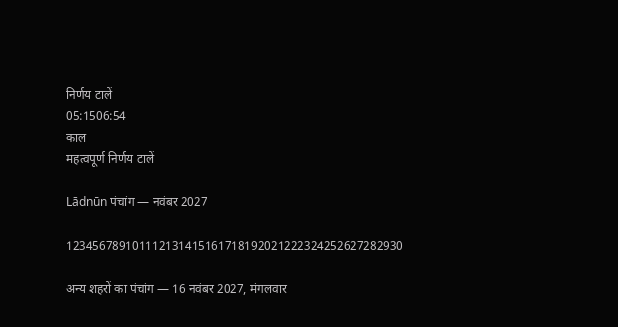निर्णय टालें
05:1506:54
काल
महत्वपूर्ण निर्णय टालें

Lādnūn पंचांग — नवंबर 2027

123456789101112131415161718192021222324252627282930

अन्य शहरों का पंचांग — 16 नवंबर 2027, मंगलवार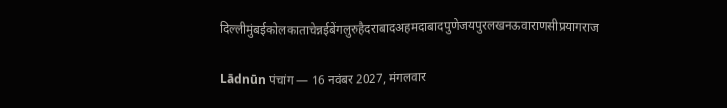दिल्लीमुंबईकोलकाताचेन्नईबेंगलुरुहैदराबादअहमदाबादपुणेजयपुरलखनऊवाराणसीप्रयागराज

Lādnūn पंचांग — 16 नवंबर 2027, मंगलवार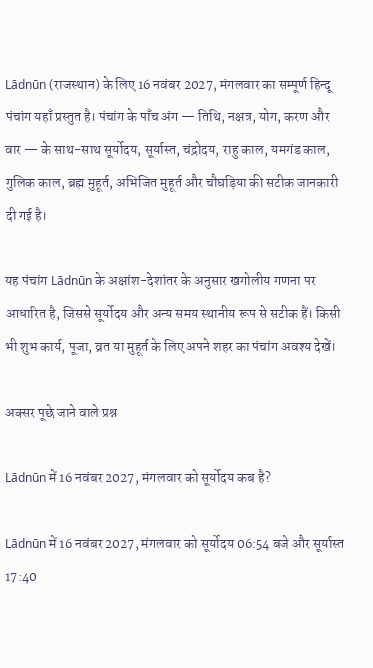Lādnūn (राजस्थान) के लिए 16 नवंबर 2027, मंगलवार का सम्पूर्ण हिन्दू पंचांग यहाँ प्रस्तुत है। पंचांग के पाँच अंग — तिथि, नक्षत्र, योग, करण और वार — के साथ-साथ सूर्योदय, सूर्यास्त, चंद्रोदय, राहु काल, यमगंड काल, गुलिक काल, ब्रह्म मुहूर्त, अभिजित मुहूर्त और चौघड़िया की सटीक जानकारी दी गई है।

यह पंचांग Lādnūn के अक्षांश-देशांतर के अनुसार खगोलीय गणना पर आधारित है, जिससे सूर्योदय और अन्य समय स्थानीय रूप से सटीक हैं। किसी भी शुभ कार्य, पूजा, व्रत या मुहूर्त के लिए अपने शहर का पंचांग अवश्य देखें।

अक्सर पूछे जाने वाले प्रश्न

Lādnūn में 16 नवंबर 2027, मंगलवार को सूर्योदय कब है?

Lādnūn में 16 नवंबर 2027, मंगलवार को सूर्योदय 06:54 बजे और सूर्यास्त 17:40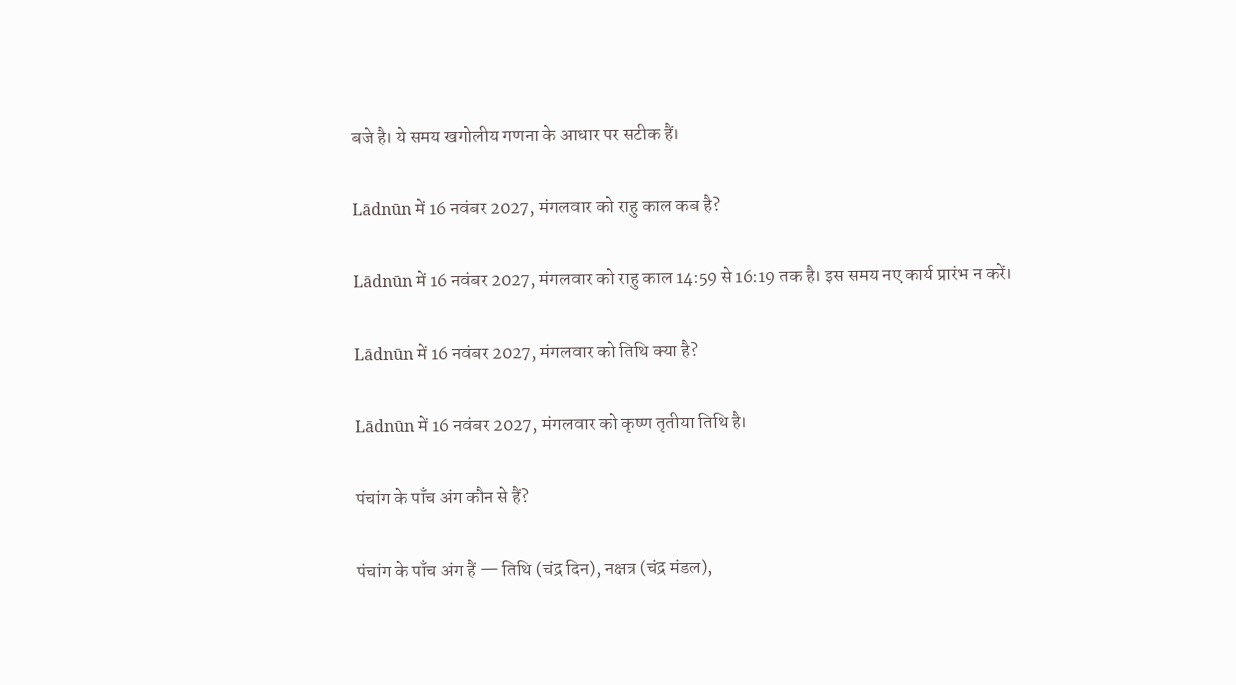बजे है। ये समय खगोलीय गणना के आधार पर सटीक हैं।

Lādnūn में 16 नवंबर 2027, मंगलवार को राहु काल कब है?

Lādnūn में 16 नवंबर 2027, मंगलवार को राहु काल 14:59 से 16:19 तक है। इस समय नए कार्य प्रारंभ न करें।

Lādnūn में 16 नवंबर 2027, मंगलवार को तिथि क्या है?

Lādnūn में 16 नवंबर 2027, मंगलवार को कृष्ण तृतीया तिथि है।

पंचांग के पाँच अंग कौन से हैं?

पंचांग के पाँच अंग हैं — तिथि (चंद्र दिन), नक्षत्र (चंद्र मंडल),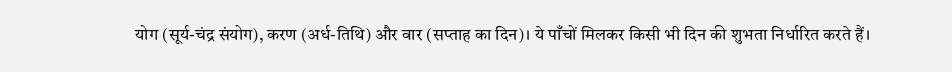योग (सूर्य-चंद्र संयोग), करण (अर्ध-तिथि) और वार (सप्ताह का दिन)। ये पाँचों मिलकर किसी भी दिन की शुभता निर्धारित करते हैं।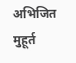अभिजित मुहूर्त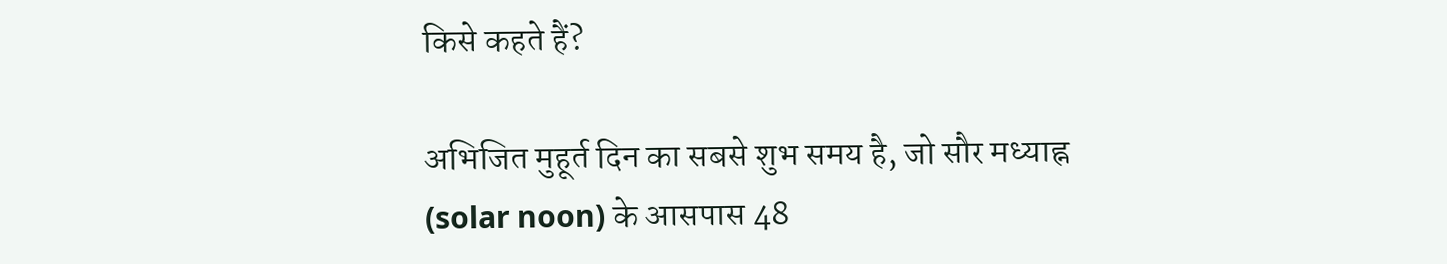किसे कहते हैं?

अभिजित मुहूर्त दिन का सबसे शुभ समय है, जो सौर मध्याह्न (solar noon) के आसपास 48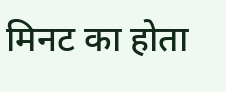मिनट का होता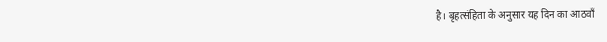है। बृहत्संहिता के अनुसार यह दिन का आठवाँ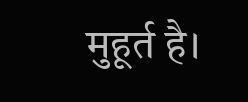मुहूर्त है।